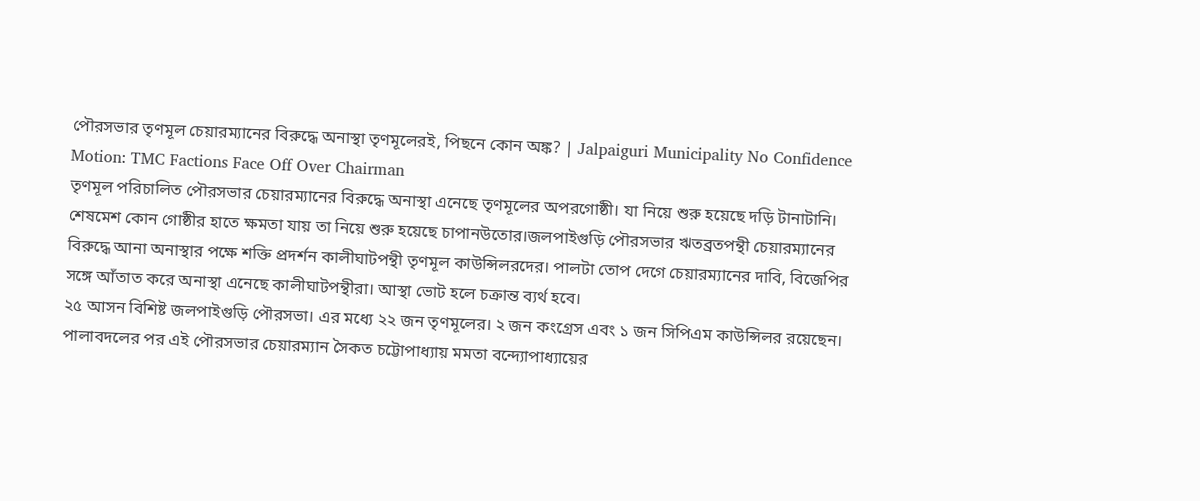পৌরসভার তৃণমূল চেয়ারম্যানের বিরুদ্ধে অনাস্থা তৃণমূলেরই, পিছনে কোন অঙ্ক? | Jalpaiguri Municipality No Confidence Motion: TMC Factions Face Off Over Chairman
তৃণমূল পরিচালিত পৌরসভার চেয়ারম্যানের বিরুদ্ধে অনাস্থা এনেছে তৃণমূলের অপরগোষ্ঠী। যা নিয়ে শুরু হয়েছে দড়ি টানাটানি। শেষমেশ কোন গোষ্ঠীর হাতে ক্ষমতা যায় তা নিয়ে শুরু হয়েছে চাপানউতোর।জলপাইগুড়ি পৌরসভার ঋতব্রতপন্থী চেয়ারম্যানের বিরুদ্ধে আনা অনাস্থার পক্ষে শক্তি প্রদর্শন কালীঘাটপন্থী তৃণমূল কাউন্সিলরদের। পালটা তোপ দেগে চেয়ারম্যানের দাবি, বিজেপির সঙ্গে আঁতাত করে অনাস্থা এনেছে কালীঘাটপন্থীরা। আস্থা ভোট হলে চক্রান্ত ব্যর্থ হবে।
২৫ আসন বিশিষ্ট জলপাইগুড়ি পৌরসভা। এর মধ্যে ২২ জন তৃণমূলের। ২ জন কংগ্রেস এবং ১ জন সিপিএম কাউন্সিলর রয়েছেন। পালাবদলের পর এই পৌরসভার চেয়ারম্যান সৈকত চট্টোপাধ্যায় মমতা বন্দ্যোপাধ্যায়ের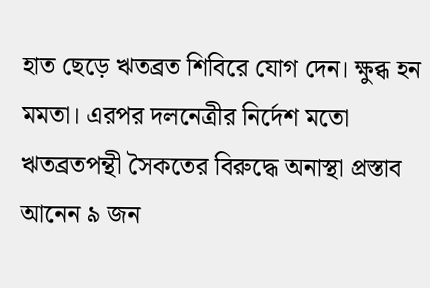হাত ছেড়ে ঋতব্রত শিবিরে যোগ দেন। ক্ষুব্ধ হন মমতা। এরপর দলনেত্রীর নির্দেশ মতো ঋতব্রতপন্থী সৈকতের বিরুদ্ধে অনাস্থা প্রস্তাব আনেন ৯ জন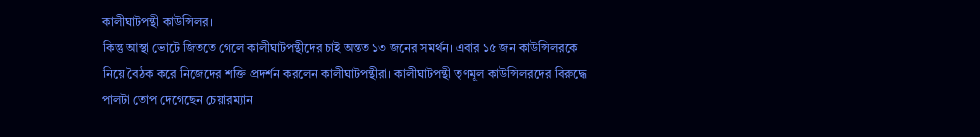কালীঘাটপন্থী কাউন্সিলর।
কিন্তু আস্থা ভোটে জিততে গেলে কালীঘাটপন্থীদের চাই অন্তত ১৩ জনের সমর্থন। এবার ১৫ জন কাউন্সিলরকে নিয়ে বৈঠক করে নিজেদের শক্তি প্রদর্শন করলেন কালীঘাটপন্থীরা। কালীঘাটপন্থী তৃণমূল কাউন্সিলরদের বিরুদ্ধে পালটা তোপ দেগেছেন চেয়ারম্যান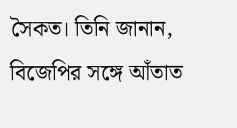সৈকত। তিনি জানান, বিজেপির সঙ্গে আঁতাত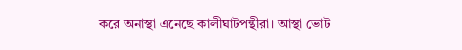করে অনাস্থা এনেছে কালীঘাটপন্থীরা। আস্থা ভোট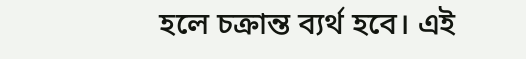হলে চক্রান্ত ব্যর্থ হবে। এই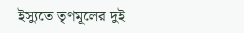ইস্যুতে তৃণমূলের দুই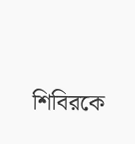শিবিরকে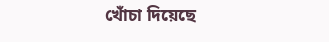খোঁচা দিয়েছে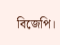বিজেপি।